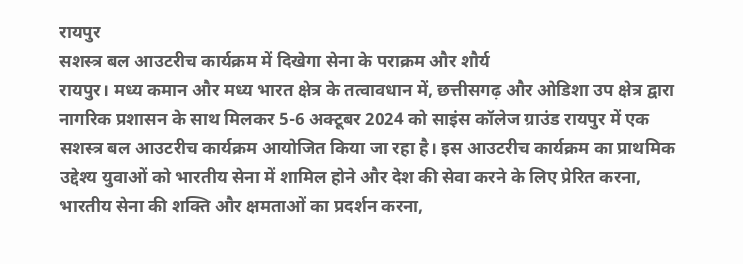रायपुर
सशस्त्र बल आउटरीच कार्यक्रम में दिखेगा सेना के पराक्रम और शौर्य
रायपुर। मध्य कमान और मध्य भारत क्षेत्र के तत्वावधान में, छत्तीसगढ़ और ओडिशा उप क्षेत्र द्वारा नागरिक प्रशासन के साथ मिलकर 5-6 अक्टूबर 2024 को साइंस कॉलेज ग्राउंड रायपुर में एक सशस्त्र बल आउटरीच कार्यक्रम आयोजित किया जा रहा है। इस आउटरीच कार्यक्रम का प्राथमिक उद्देश्य युवाओं को भारतीय सेना में शामिल होने और देश की सेवा करने के लिए प्रेरित करना, भारतीय सेना की शक्ति और क्षमताओं का प्रदर्शन करना,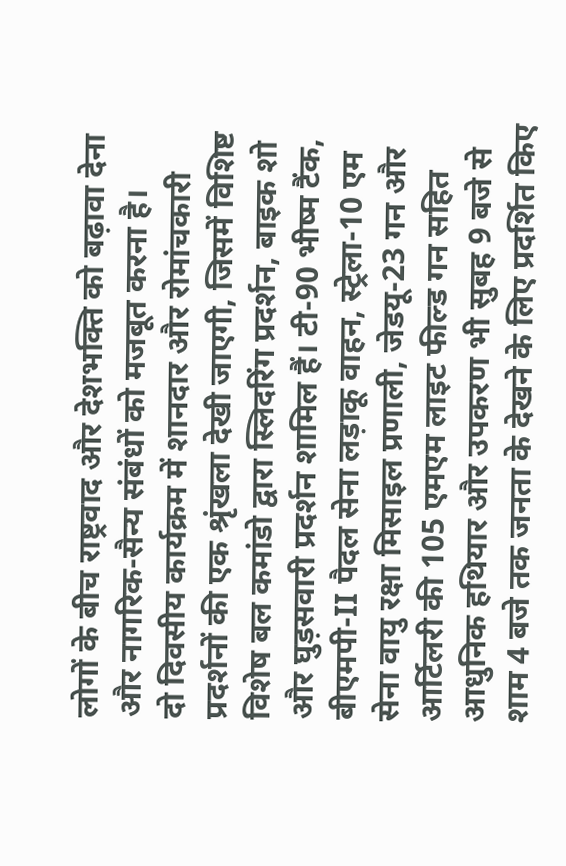लोगों के बीच राष्ट्रवाद और देशभक्ति को बढ़ावा देना और नागरिक-सैन्य संबंधों को मजबूत करना है।
दो दिवसीय कार्यक्रम में शानदार और रोमांचकारी प्रदर्शनों की एक श्रृंखला देखी जाएगी, जिसमें विशिष्ट विशेष बल कमांडो द्वारा स्लिदरिंग प्रदर्शन, बाइक शो और घुड़सवारी प्रदर्शन शामिल हैं। टी-90 भीष्म टैंक, बीएमपी-II पैदल सेना लड़ाकू वाहन, स्ट्रेला-10 एम सेना वायु रक्षा मिसाइल प्रणाली, जेडयू-23 गन और आर्टिलरी की 105 एमएम लाइट फील्ड गन सहित आधुनिक हथियार और उपकरण भी सुबह 9 बजे से शाम 4 बजे तक जनता के देखने के लिए प्रदर्शित किए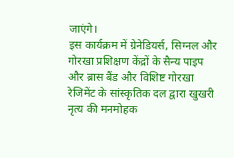जाएंगे।
इस कार्यक्रम में ग्रेनेडियर्स, सिग्नल और गोरखा प्रशिक्षण केंद्रों के सैन्य पाइप और ब्रास बैंड और विशिष्ट गोरखा रेजिमेंट के सांस्कृतिक दल द्वारा खुखरी नृत्य की मनमोहक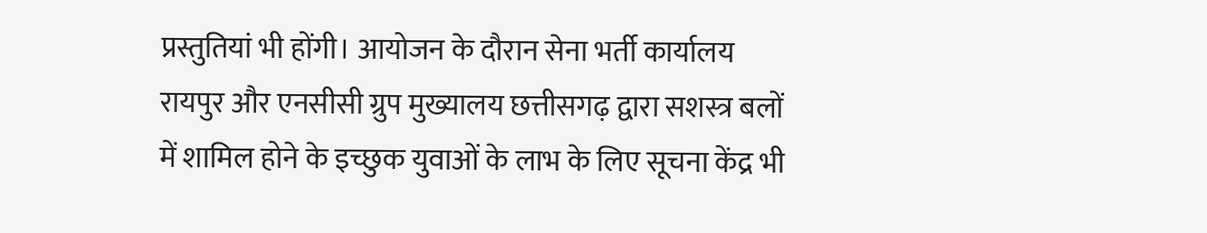प्रस्तुतियां भी होंगी। आयोजन के दौरान सेना भर्ती कार्यालय रायपुर और एनसीसी ग्रुप मुख्यालय छत्तीसगढ़ द्वारा सशस्त्र बलों में शामिल होने के इच्छुक युवाओं के लाभ के लिए सूचना केंद्र भी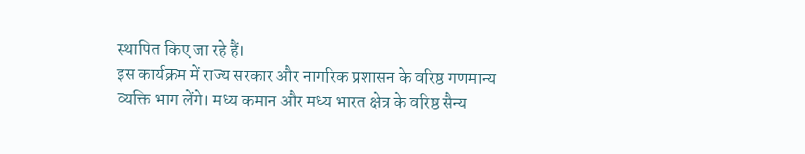स्थापित किए जा रहे हैं।
इस कार्यक्रम में राज्य सरकार और नागरिक प्रशासन के वरिष्ठ गणमान्य व्यक्ति भाग लेंगे। मध्य कमान और मध्य भारत क्षेत्र के वरिष्ठ सैन्य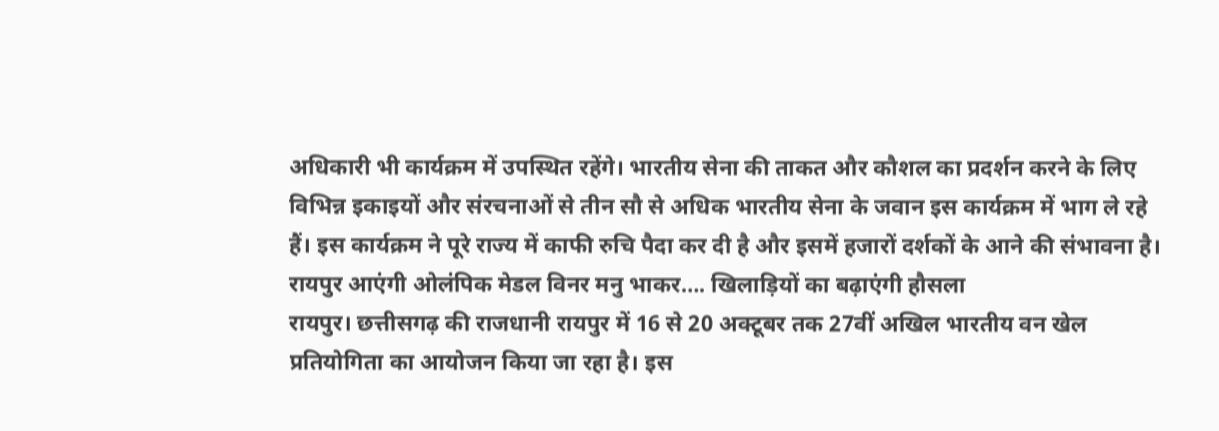अधिकारी भी कार्यक्रम में उपस्थित रहेंगे। भारतीय सेना की ताकत और कौशल का प्रदर्शन करने के लिए विभिन्न इकाइयों और संरचनाओं से तीन सौ से अधिक भारतीय सेना के जवान इस कार्यक्रम में भाग ले रहे हैं। इस कार्यक्रम ने पूरे राज्य में काफी रुचि पैदा कर दी है और इसमें हजारों दर्शकों के आने की संभावना है।
रायपुर आएंगी ओलंपिक मेडल विनर मनु भाकर…. खिलाड़ियों का बढ़ाएंगी हौसला
रायपुर। छत्तीसगढ़ की राजधानी रायपुर में 16 से 20 अक्टूबर तक 27वीं अखिल भारतीय वन खेल प्रतियोगिता का आयोजन किया जा रहा है। इस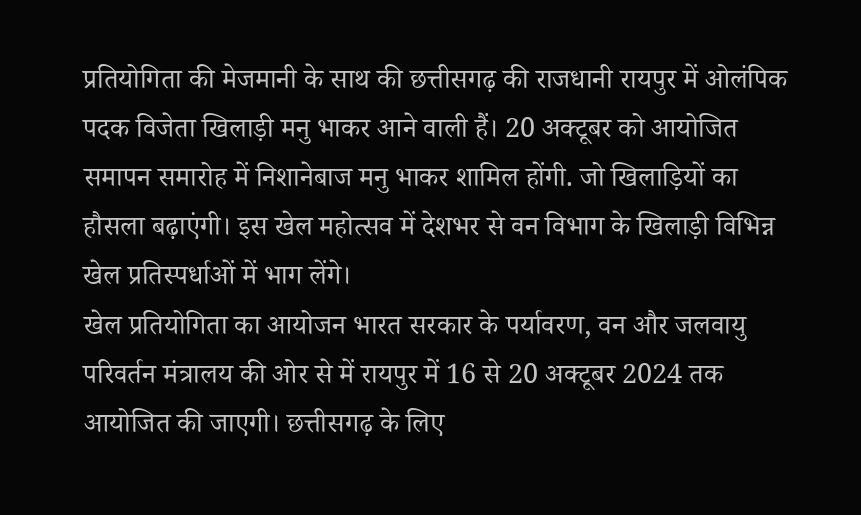प्रतियोगिता की मेजमानी के साथ की छत्तीसगढ़ की राजधानी रायपुर में ओलंपिक पदक विजेता खिलाड़ी मनु भाकर आने वाली हैं। 20 अक्टूबर को आयोजित समापन समारोह में निशानेबाज मनु भाकर शामिल होंगी. जो खिलाड़ियों का हौसला बढ़ाएंगी। इस खेल महोत्सव में देशभर से वन विभाग के खिलाड़ी विभिन्न खेल प्रतिस्पर्धाओं में भाग लेंगे।
खेल प्रतियोगिता का आयोजन भारत सरकार के पर्यावरण, वन और जलवायु परिवर्तन मंत्रालय की ओर से में रायपुर में 16 से 20 अक्टूबर 2024 तक आयोजित की जाएगी। छत्तीसगढ़ के लिए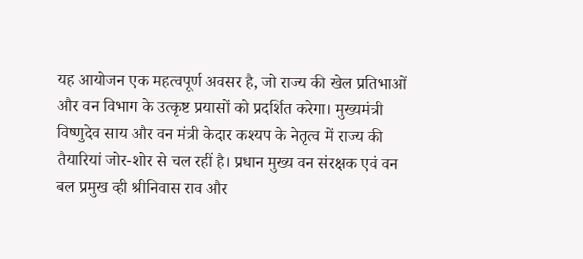यह आयोजन एक महत्वपूर्ण अवसर है, जो राज्य की खेल प्रतिभाओं और वन विभाग के उत्कृष्ट प्रयासों को प्रदर्शित करेगा। मुख्यमंत्री विष्णुदेव साय और वन मंत्री केदार कश्यप के नेतृत्व में राज्य की तैयारियां जोर-शोर से चल रहीं है। प्रधान मुख्य वन संरक्षक एवं वन बल प्रमुख व्ही श्रीनिवास राव और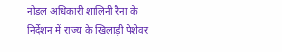नोडल अधिकारी शालिनी रैना के निर्देशन में राज्य के खिलाड़ी पेशेवर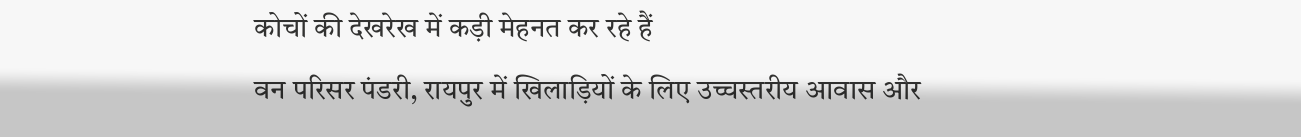कोचों की देखरेख में कड़ी मेहनत कर रहे हैं
वन परिसर पंडरी, रायपुर में खिलाड़ियों के लिए उच्चस्तरीय आवास और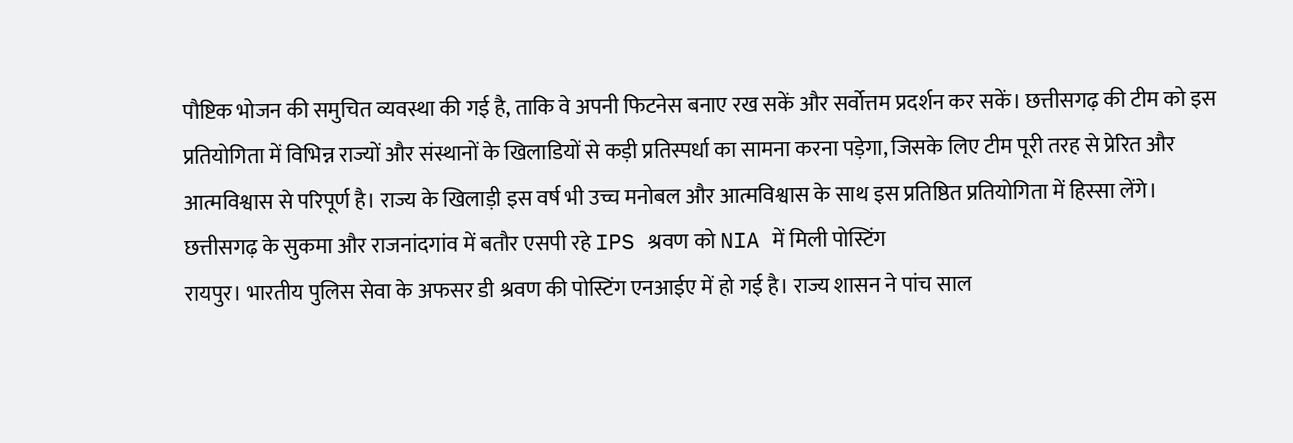पौष्टिक भोजन की समुचित व्यवस्था की गई है, ताकि वे अपनी फिटनेस बनाए रख सकें और सर्वोत्तम प्रदर्शन कर सकें। छत्तीसगढ़ की टीम को इस प्रतियोगिता में विभिन्न राज्यों और संस्थानों के खिलाडियों से कड़ी प्रतिस्पर्धा का सामना करना पड़ेगा, जिसके लिए टीम पूरी तरह से प्रेरित और आत्मविश्वास से परिपूर्ण है। राज्य के खिलाड़ी इस वर्ष भी उच्च मनोबल और आत्मविश्वास के साथ इस प्रतिष्ठित प्रतियोगिता में हिस्सा लेंगे।
छत्तीसगढ़ के सुकमा और राजनांदगांव में बतौर एसपी रहे IPS श्रवण को NIA में मिली पोस्टिंग
रायपुर। भारतीय पुलिस सेवा के अफसर डी श्रवण की पोस्टिंग एनआईए में हो गई है। राज्य शासन ने पांच साल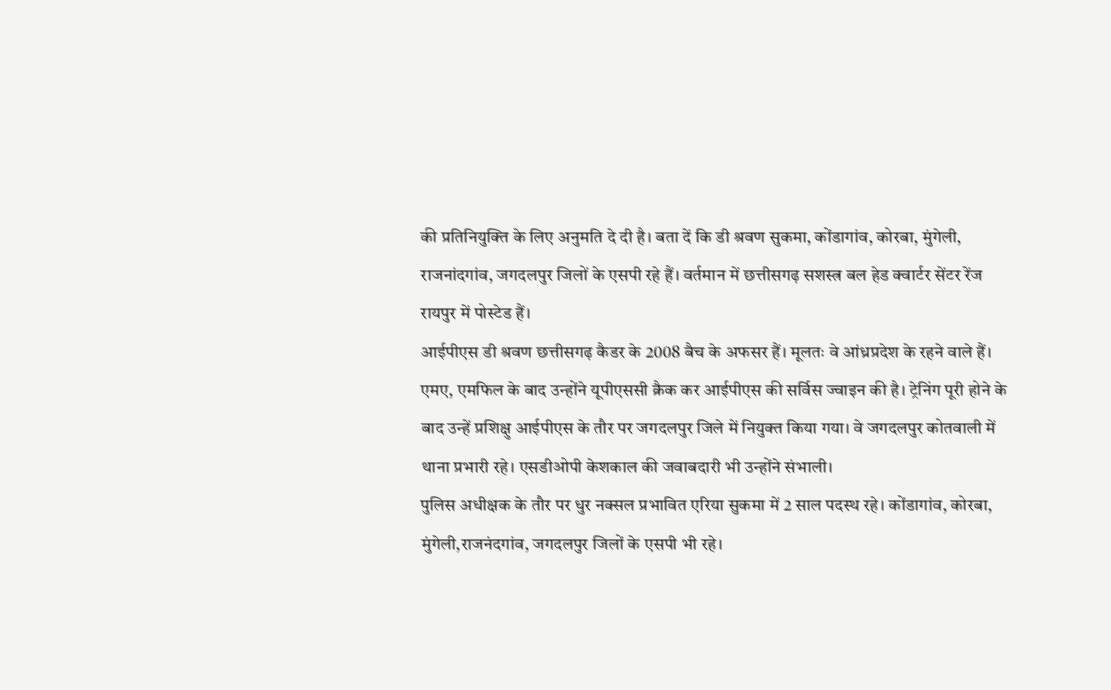की प्रतिनियुक्ति के लिए अनुमति दे दी है। बता दें कि डी श्रवण सुकमा, कोंडागांव, कोरबा, मुंगेली, राजनांदगांव, जगदलपुर जिलों के एसपी रहे हैं। वर्तमान में छत्तीसगढ़ सशस्त्र बल हेड क्वार्टर सेंटर रेंज रायपुर में पोस्टेड हैं।
आईपीएस डी श्रवण छत्तीसगढ़ कैडर के 2008 बैच के अफसर हैं। मूलतः वे आंध्रप्रदेश के रहने वाले हैं। एमए, एमफिल के बाद उन्होंने यूपीएससी क्रैक कर आईपीएस की सर्विस ज्वाइन की है। ट्रेनिंग पूरी होने के बाद उन्हें प्रशिक्षु आईपीएस के तौर पर जगदलपुर जिले में नियुक्त किया गया। वे जगदलपुर कोतवाली में थाना प्रभारी रहे। एसडीओपी केशकाल की जवाबदारी भी उन्होंने संभाली।
पुलिस अधीक्षक के तौर पर धुर नक्सल प्रभावित एरिया सुकमा में 2 साल पदस्थ रहे। कोंडागांव, कोरबा, मुंगेली,राजनंदगांव, जगदलपुर जिलों के एसपी भी रहे।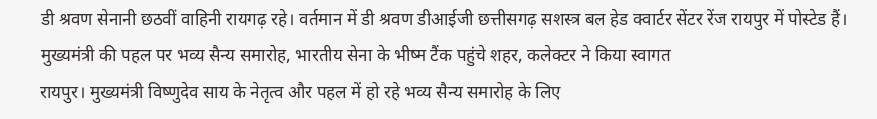डी श्रवण सेनानी छठवीं वाहिनी रायगढ़ रहे। वर्तमान में डी श्रवण डीआईजी छत्तीसगढ़ सशस्त्र बल हेड क्वार्टर सेंटर रेंज रायपुर में पोस्टेड हैं।
मुख्यमंत्री की पहल पर भव्य सैन्य समारोह, भारतीय सेना के भीष्म टैंक पहुंचे शहर, कलेक्टर ने किया स्वागत
रायपुर। मुख्यमंत्री विष्णुदेव साय के नेतृत्व और पहल में हो रहे भव्य सैन्य समारोह के लिए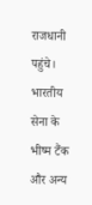राजधानी पहुंचे। भारतीय सेना के भीष्म टैंक और अन्य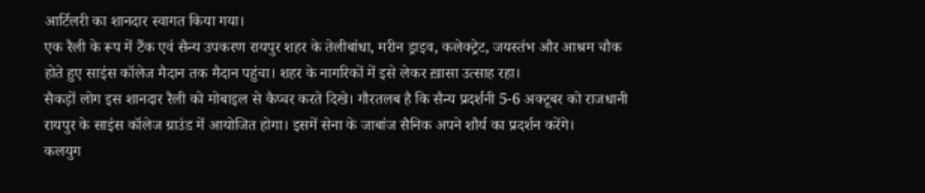आर्टिलरी का शानदार स्वागत किया गया।
एक रैली के रूप में टैंक एवं सैन्य उपकरण रायपुर शहर के तेलीबांधा, मरीन ड्राइव, कलेक्ट्रेट, जयस्तंभ और आश्रम चौक होते हुए साइंस कॉलेज मैदान तक मैदान पहुंचा। शहर के नागरिकों में इसे लेकर ख़ासा उत्साह रहा।
सैकड़ों लोग इस शानदार रैली को मोबाइल से कैप्चर करते दिखे। गौरतलब है कि सैन्य प्रदर्शनी 5-6 अक्टूबर को राजधानी रायपुर के साइंस कॉलेज ग्राउंड में आयोजित होगा। इसमें सेना के जाबांज सैनिक अपने शौर्य का प्रदर्शन करेंगे।
कलयुग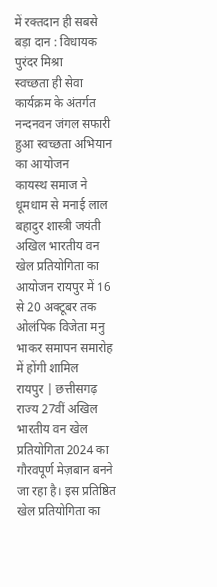में रक्तदान ही सबसे बड़ा दान : विधायक पुरंदर मिश्रा
स्वच्छता ही सेवा कार्यक्रम के अंतर्गत नन्दनवन जंगल सफारी हुआ स्वच्छता अभियान का आयोजन
कायस्थ समाज ने धूमधाम से मनाई लाल बहादुर शास्त्री जयंती
अखिल भारतीय वन खेल प्रतियोगिता का आयोजन रायपुर में 16 से 20 अक्टूबर तक
ओलंपिक विजेता मनु भाकर समापन समारोह में होंगी शामिल
रायपुर | छत्तीसगढ़ राज्य 27वीं अखिल भारतीय वन खेल प्रतियोगिता 2024 का गौरवपूर्ण मेज़बान बनने जा रहा है। इस प्रतिष्ठित खेल प्रतियोगिता का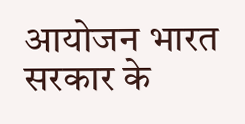आयोजन भारत सरकार के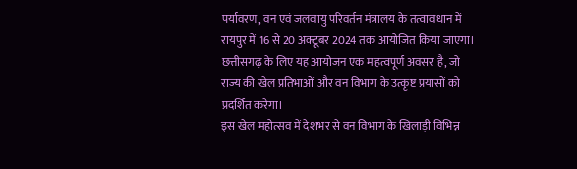पर्यावरण, वन एवं जलवायु परिवर्तन मंत्रालय के तत्वावधान में रायपुर में 16 से 20 अक्टूबर 2024 तक आयोजित किया जाएगा। छत्तीसगढ़ के लिए यह आयोजन एक महत्वपूर्ण अवसर है, जो राज्य की खेल प्रतिभाओं और वन विभाग के उत्कृष्ट प्रयासों को प्रदर्शित करेगा।
इस खेल महोत्सव में देशभर से वन विभाग के खिलाड़ी विभिन्न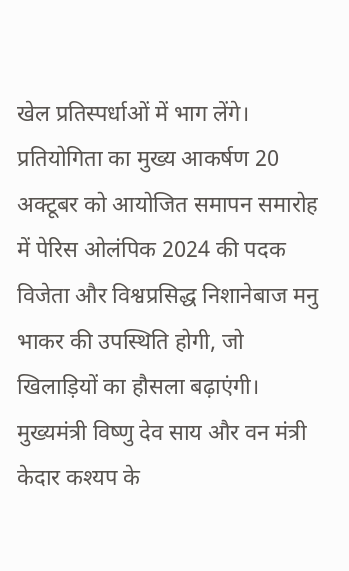खेल प्रतिस्पर्धाओं में भाग लेंगे। प्रतियोगिता का मुख्य आकर्षण 20 अक्टूबर को आयोजित समापन समारोह में पेरिस ओलंपिक 2024 की पदक विजेता और विश्वप्रसिद्ध निशानेबाज मनु भाकर की उपस्थिति होगी, जो खिलाड़ियों का हौसला बढ़ाएंगी।
मुख्यमंत्री विष्णु देव साय और वन मंत्री केदार कश्यप के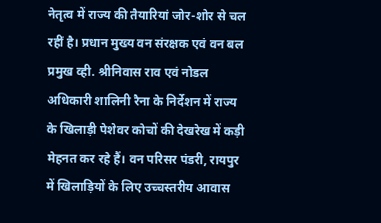नेतृत्व में राज्य की तैयारियां जोर-शोर से चल रहीं है। प्रधान मुख्य वन संरक्षक एवं वन बल प्रमुख व्ही. श्रीनिवास राव एवं नोडल अधिकारी शालिनी रैना के निर्देशन में राज्य के खिलाड़ी पेशेवर कोचों की देखरेख में कड़ी मेहनत कर रहे हैं। वन परिसर पंडरी, रायपुर में खिलाड़ियों के लिए उच्चस्तरीय आवास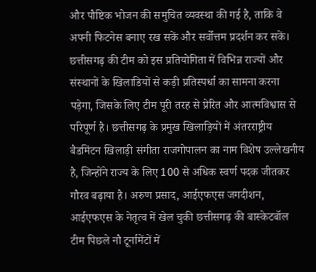और पौष्टिक भोजन की समुचित व्यवस्था की गई है, ताकि वे अपनी फिटनेस बनाए रख सकें और सर्वोत्तम प्रदर्शन कर सकें।
छत्तीसगढ़ की टीम को इस प्रतियोगिता में विभिन्न राज्यों और संस्थानों के खिलाडियों से कड़ी प्रतिस्पर्धा का सामना करना पड़ेगा, जिसके लिए टीम पूरी तरह से प्रेरित और आत्मविश्वास से परिपूर्ण है। छत्तीसगढ़ के प्रमुख खिलाड़ियों में अंतरराष्ट्रीय बैडमिंटन खिलाड़ी संगीता राजगोपालन का नाम विशेष उल्लेखनीय है, जिन्होंने राज्य के लिए 100 से अधिक स्वर्ण पदक जीतकर गौरव बढ़ाया है। अरुण प्रसाद, आईएफएस जगदीशन, आईएफएस के नेतृत्व में खेल चुकी छत्तीसगढ़ की बास्केटबॉल टीम पिछले नौ टूर्नामेंटों में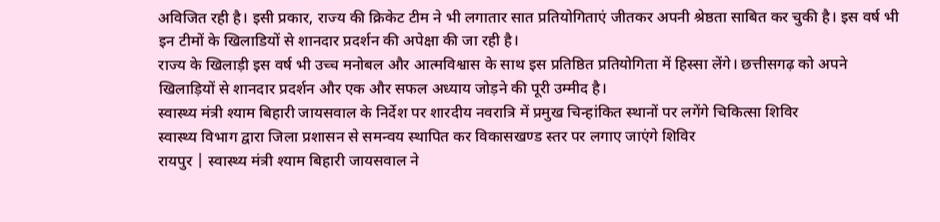अविजित रही है। इसी प्रकार, राज्य की क्रिकेट टीम ने भी लगातार सात प्रतियोगिताएं जीतकर अपनी श्रेष्ठता साबित कर चुकी है। इस वर्ष भी इन टीमों के खिलाडियों से शानदार प्रदर्शन की अपेक्षा की जा रही है।
राज्य के खिलाड़ी इस वर्ष भी उच्च मनोबल और आत्मविश्वास के साथ इस प्रतिष्ठित प्रतियोगिता में हिस्सा लेंगे। छत्तीसगढ़ को अपने खिलाड़ियों से शानदार प्रदर्शन और एक और सफल अध्याय जोड़ने की पूरी उम्मीद है।
स्वास्थ्य मंत्री श्याम बिहारी जायसवाल के निर्देश पर शारदीय नवरात्रि में प्रमुख चिन्हांकित स्थानों पर लगेंगे चिकित्सा शिविर
स्वास्थ्य विभाग द्वारा जिला प्रशासन से समन्वय स्थापित कर विकासखण्ड स्तर पर लगाए जाएंगे शिविर
रायपुर | स्वास्थ्य मंत्री श्याम बिहारी जायसवाल ने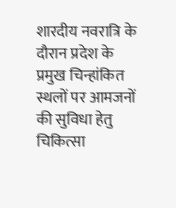शारदीय नवरात्रि के दौरान प्रदेश के प्रमुख चिन्हांकित स्थलों पर आमजनों की सुविधा हेतु चिकित्सा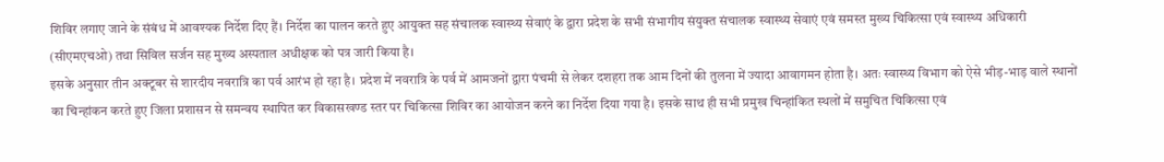शिविर लगाए जाने के संबंध में आवश्यक निर्देश दिए हैं। निर्देश का पालन करते हुए आयुक्त सह संचालक स्वास्थ्य सेवाएं के द्वारा प्रदेश के सभी संभागीय संयुक्त संचालक स्वास्थ्य सेवाएं एवं समस्त मुख्य चिकित्सा एवं स्वास्थ्य अधिकारी (सीएमएचओ) तथा सिविल सर्जन सह मुख्य अस्पताल अधीक्षक को पत्र जारी किया है।
इसके अनुसार तीन अक्टूबर से शारदीय नवरात्रि का पर्व आरंभ हो रहा है। प्रदेश में नवरात्रि के पर्व में आमजनों द्वारा पंचमी से लेकर दशहरा तक आम दिनों की तुलना में ज्यादा आवागमन होता है। अतः स्वास्थ्य विभाग को ऐसे भीड़-भाड़ वाले स्थानों का चिन्हांकन करते हुए जिला प्रशासन से समन्वय स्थापित कर विकासखण्ड स्तर पर चिकित्सा शिविर का आयोजन करने का निर्देश दिया गया है। इसके साथ ही सभी प्रमुख चिन्हांकित स्थलों में समुचित चिकित्सा एवं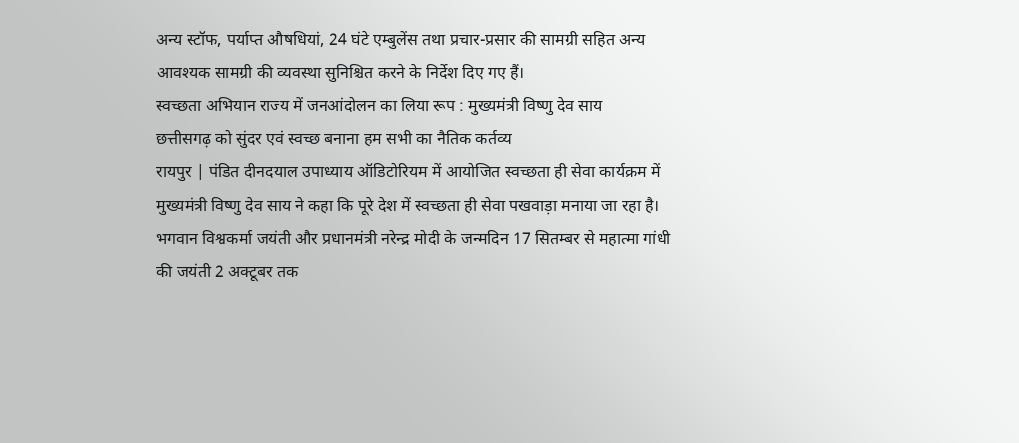अन्य स्टॉफ, पर्याप्त औषधियां, 24 घंटे एम्बुलेंस तथा प्रचार-प्रसार की सामग्री सहित अन्य आवश्यक सामग्री की व्यवस्था सुनिश्चित करने के निर्देश दिए गए हैं।
स्वच्छता अभियान राज्य में जनआंदोलन का लिया रूप : मुख्यमंत्री विष्णु देव साय
छत्तीसगढ़ को सुंदर एवं स्वच्छ बनाना हम सभी का नैतिक कर्तव्य
रायपुर | पंडित दीनदयाल उपाध्याय ऑडिटोरियम में आयोजित स्वच्छता ही सेवा कार्यक्रम में मुख्यमंत्री विष्णु देव साय ने कहा कि पूरे देश में स्वच्छता ही सेवा पखवाड़ा मनाया जा रहा है। भगवान विश्वकर्मा जयंती और प्रधानमंत्री नरेन्द्र मोदी के जन्मदिन 17 सितम्बर से महात्मा गांधी की जयंती 2 अक्टूबर तक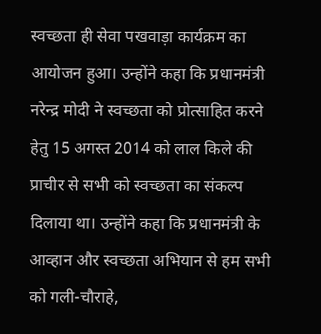स्वच्छता ही सेवा पखवाड़ा कार्यक्रम का आयोजन हुआ। उन्होंने कहा कि प्रधानमंत्री नरेन्द्र मोदी ने स्वच्छता को प्रोत्साहित करने हेतु 15 अगस्त 2014 को लाल किले की प्राचीर से सभी को स्वच्छता का संकल्प दिलाया था। उन्होंने कहा कि प्रधानमंत्री के आव्हान और स्वच्छता अभियान से हम सभी को गली-चौराहे,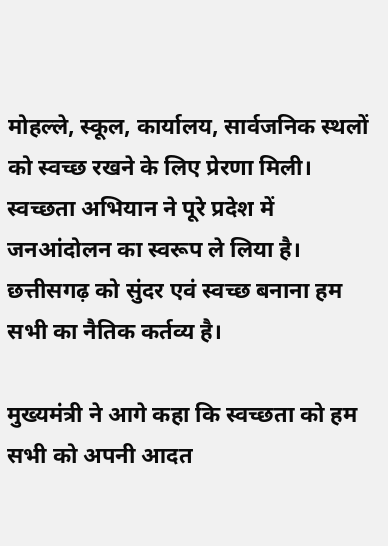मोहल्ले, स्कूल, कार्यालय, सार्वजनिक स्थलों को स्वच्छ रखने के लिए प्रेरणा मिली। स्वच्छता अभियान ने पूरे प्रदेश में जनआंदोलन का स्वरूप ले लिया है। छत्तीसगढ़ को सुंदर एवं स्वच्छ बनाना हम सभी का नैतिक कर्तव्य है।

मुख्यमंत्री ने आगे कहा कि स्वच्छता को हम सभी को अपनी आदत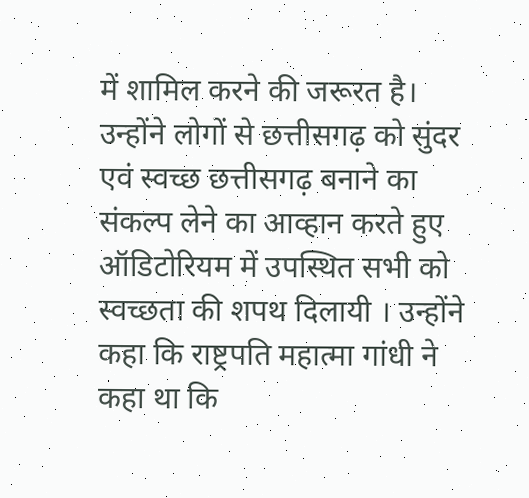में शामिल करने की जरूरत है। उन्होंने लोगों से छत्तीसगढ़ को सुंदर एवं स्वच्छ छत्तीसगढ़ बनाने का संकल्प लेने का आव्हान करते हुए ऑडिटोरियम में उपस्थित सभी को स्वच्छता की शपथ दिलायी । उन्होंने कहा कि राष्ट्रपति महात्मा गांधी ने कहा था कि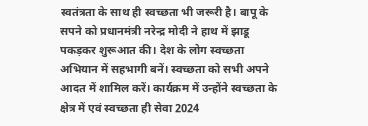स्वतंत्रता के साथ ही स्वच्छता भी जरूरी है। बापू के सपने को प्रधानमंत्री नरेन्द्र मोदी ने हाथ में झाडू पकड़कर शुरूआत की। देश के लोग स्वच्छता अभियान में सहभागी बनें। स्वच्छता को सभी अपने आदत में शामिल करें। कार्यक्रम में उन्होंने स्वच्छता के क्षेत्र में एवं स्वच्छता ही सेवा 2024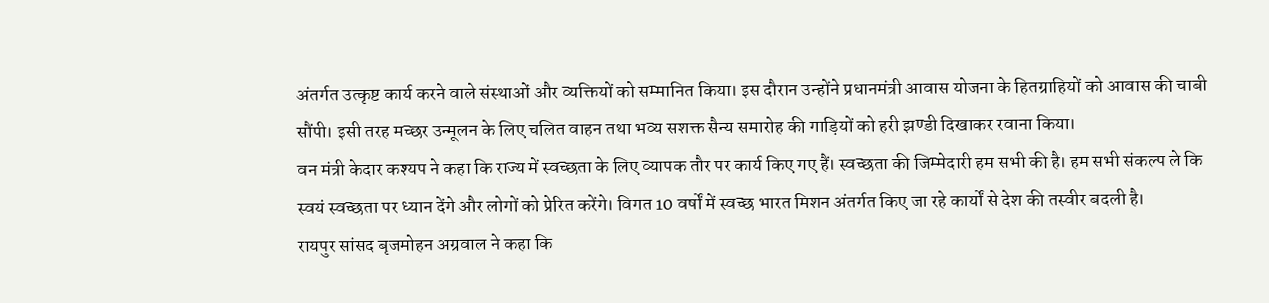अंतर्गत उत्कृष्ट कार्य करने वाले संस्थाओं और व्यक्तियों को सम्मानित किया। इस दौरान उन्होंने प्रधानमंत्री आवास योजना के हितग्राहियों को आवास की चाबी सौंपी। इसी तरह मच्छर उन्मूलन के लिए चलित वाहन तथा भव्य सशक्त सैन्य समारोह की गाड़ियों को हरी झण्डी दिखाकर रवाना किया।
वन मंत्री केदार कश्यप ने कहा कि राज्य में स्वच्छता के लिए व्यापक तौर पर कार्य किए गए हैं। स्वच्छता की जिम्मेदारी हम सभी की है। हम सभी संकल्प ले कि स्वयं स्वच्छता पर ध्यान देंगे और लोगों को प्रेरित करेंगे। विगत 10 वर्षों में स्वच्छ भारत मिशन अंतर्गत किए जा रहे कार्यों से देश की तस्वीर बदली है।
रायपुर सांसद बृजमोहन अग्रवाल ने कहा कि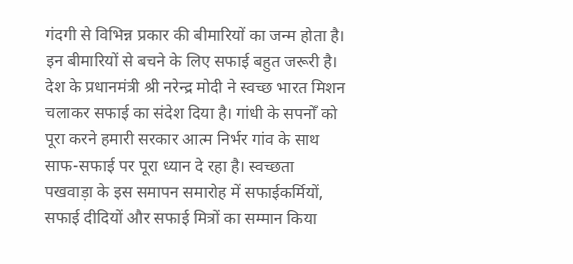गंदगी से विभिन्न प्रकार की बीमारियों का जन्म होता है। इन बीमारियों से बचने के लिए सफाई बहुत जरूरी है। देश के प्रधानमंत्री श्री नरेन्द्र मोदी ने स्वच्छ भारत मिशन चलाकर सफाई का संदेश दिया है। गांधी के सपनोँ को पूरा करने हमारी सरकार आत्म निर्भर गांव के साथ साफ-सफाई पर पूरा ध्यान दे रहा है। स्वच्छता पखवाड़ा के इस समापन समारोह में सफाईकर्मियों, सफाई दीदियों और सफाई मित्रों का सम्मान किया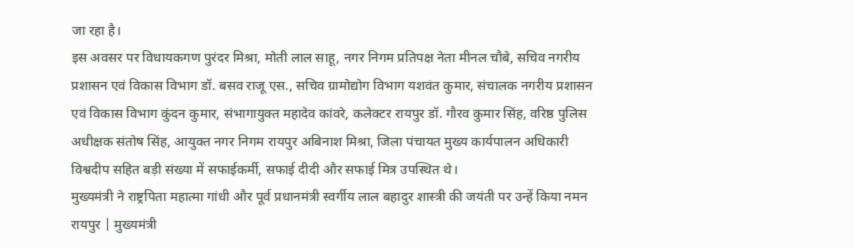जा रहा है।
इस अवसर पर विधायकगण पुरंदर मिश्रा, मोती लाल साहू, नगर निगम प्रतिपक्ष नेता मीनल चौबे, सचिव नगरीय प्रशासन एवं विकास विभाग डॉ. बसव राजू एस., सचिव ग्रामोद्योग विभाग यशवंत कुमार, संचालक नगरीय प्रशासन एवं विकास विभाग कुंदन कुमार, संभागायुक्त महादेव कांवरे, कलेक्टर रायपुर डॉ. गौरव कुमार सिंह, वरिष्ठ पुलिस अधीक्षक संतोष सिंह, आयुक्त नगर निगम रायपुर अबिनाश मिश्रा, जिला पंचायत मुख्य कार्यपालन अधिकारी विश्वदीप सहित बड़ी संख्या में सफाईकर्मी, सफाई दीदी और सफाई मित्र उपस्थित थे।
मुख्यमंत्री ने राष्ट्रपिता महात्मा गांधी और पूर्व प्रधानमंत्री स्वर्गीय लाल बहादुर शास्त्री की जयंती पर उन्हें किया नमन
रायपुर | मुख्यमंत्री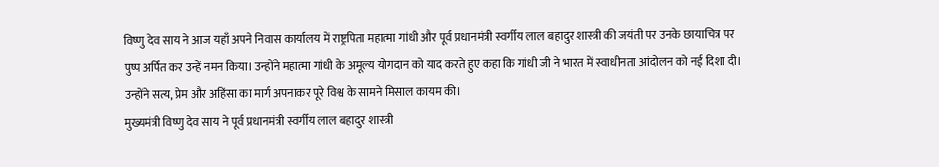विष्णु देव साय ने आज यहाँ अपने निवास कार्यालय में राष्ट्रपिता महात्मा गांधी और पूर्व प्रधानमंत्री स्वर्गीय लाल बहादुर शास्त्री की जयंती पर उनके छायाचित्र पर पुष्प अर्पित कर उन्हें नमन किया। उन्होंने महात्मा गांधी के अमूल्य योगदान को याद करते हुए कहा कि गांधी जी ने भारत में स्वाधीनता आंदोलन को नई दिशा दी। उन्होंने सत्य, प्रेम और अहिंसा का मार्ग अपनाकर पूरे विश्व के सामने मिसाल कायम की।
मुख्यमंत्री विष्णु देव साय ने पूर्व प्रधानमंत्री स्वर्गीय लाल बहादुर शास्त्री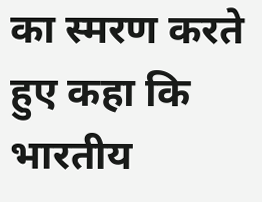का स्मरण करते हुए कहा कि भारतीय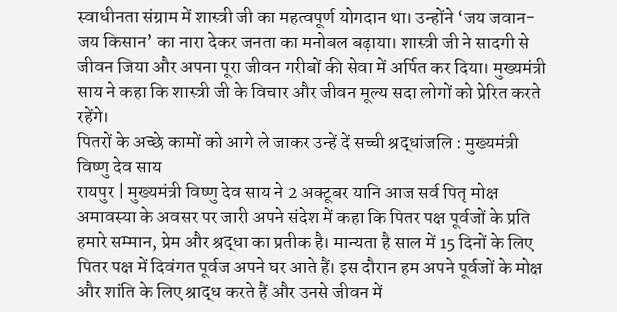स्वाधीनता संग्राम में शास्त्री जी का महत्वपूर्ण योगदान था। उन्होंने ‘जय जवान-जय किसान’ का नारा देकर जनता का मनोबल बढ़ाया। शास्त्री जी ने सादगी से जीवन जिया और अपना पूरा जीवन गरीबों की सेवा में अर्पित कर दिया। मुख्यमंत्री साय ने कहा कि शास्त्री जी के विचार और जीवन मूल्य सदा लोगों को प्रेरित करते रहेंगे।
पितरों के अच्छे कामों को आगे ले जाकर उन्हें दें सच्ची श्रद्धांजलि : मुख्यमंत्री विष्णु देव साय
रायपुर | मुख्यमंत्री विष्णु देव साय ने 2 अक्टूबर यानि आज सर्व पितृ मोक्ष अमावस्या के अवसर पर जारी अपने संदेश में कहा कि पितर पक्ष पूर्वजों के प्रति हमारे सम्मान, प्रेम और श्रद्धा का प्रतीक है। मान्यता है साल में 15 दिनों के लिए पितर पक्ष में दिवंगत पूर्वज अपने घर आते हैं। इस दौरान हम अपने पूर्वजों के मोक्ष और शांति के लिए श्राद्ध करते हैं और उनसे जीवन में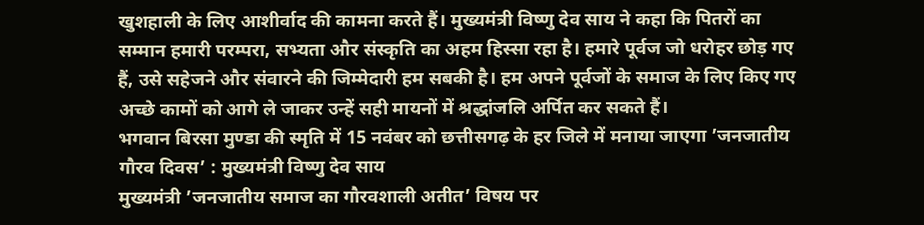खुशहाली के लिए आशीर्वाद की कामना करते हैं। मुख्यमंत्री विष्णु देव साय ने कहा कि पितरों का सम्मान हमारी परम्परा, सभ्यता और संस्कृति का अहम हिस्सा रहा है। हमारे पूर्वज जो धरोहर छोड़ गए हैं, उसे सहेजने और संवारने की जिम्मेदारी हम सबकी है। हम अपने पूर्वजों के समाज के लिए किए गए अच्छे कामों को आगे ले जाकर उन्हें सही मायनों में श्रद्धांजलि अर्पित कर सकते हैं।
भगवान बिरसा मुण्डा की स्मृति में 15 नवंबर को छत्तीसगढ़ के हर जिले में मनाया जाएगा ’जनजातीय गौरव दिवस’ : मुख्यमंत्री विष्णु देव साय
मुख्यमंत्री ’जनजातीय समाज का गौरवशाली अतीत’ विषय पर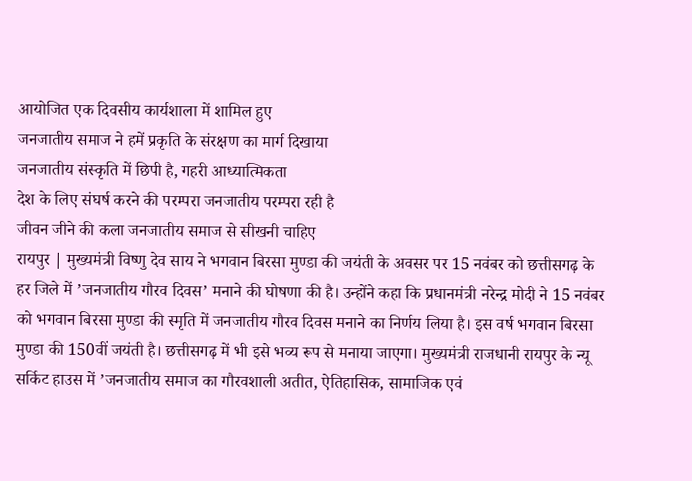आयोजित एक दिवसीय कार्यशाला में शामिल हुए
जनजातीय समाज ने हमें प्रकृति के संरक्षण का मार्ग दिखाया
जनजातीय संस्कृति में छिपी है, गहरी आध्यात्मिकता
देश के लिए संघर्ष करने की परम्परा जनजातीय परम्परा रही है
जीवन जीने की कला जनजातीय समाज से सीखनी चाहिए
रायपुर | मुख्यमंत्री विष्णु देव साय ने भगवान बिरसा मुण्डा की जयंती के अवसर पर 15 नवंबर को छत्तीसगढ़ के हर जिले में ’जनजातीय गौरव दिवस’ मनाने की घोषणा की है। उन्होंने कहा कि प्रधानमंत्री नरेन्द्र मोदी ने 15 नवंबर को भगवान बिरसा मुण्डा की स्मृति में जनजातीय गौरव दिवस मनाने का निर्णय लिया है। इस वर्ष भगवान बिरसा मुण्डा की 150वीं जयंती है। छत्तीसगढ़ में भी इसे भव्य रूप से मनाया जाएगा। मुख्यमंत्री राजधानी रायपुर के न्यू सर्किट हाउस में ’जनजातीय समाज का गौरवशाली अतीत, ऐतिहासिक, सामाजिक एवं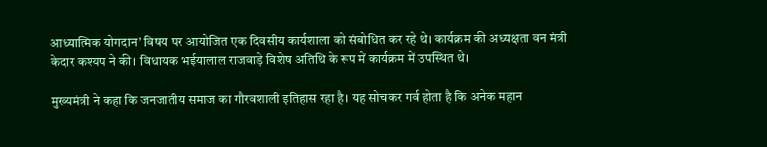आध्यात्मिक योगदान’ विषय पर आयोजित एक दिवसीय कार्यशाला को संबोधित कर रहे थे। कार्यक्रम की अध्यक्षता वन मंत्री केदार कश्यप ने की। विधायक भईयालाल राजवाड़े विशेष अतिथि के रूप में कार्यक्रम में उपस्थित थे।

मुख्यमंत्री ने कहा कि जनजातीय समाज का गौरवशाली इतिहास रहा है। यह सोचकर गर्व होता है कि अनेक महान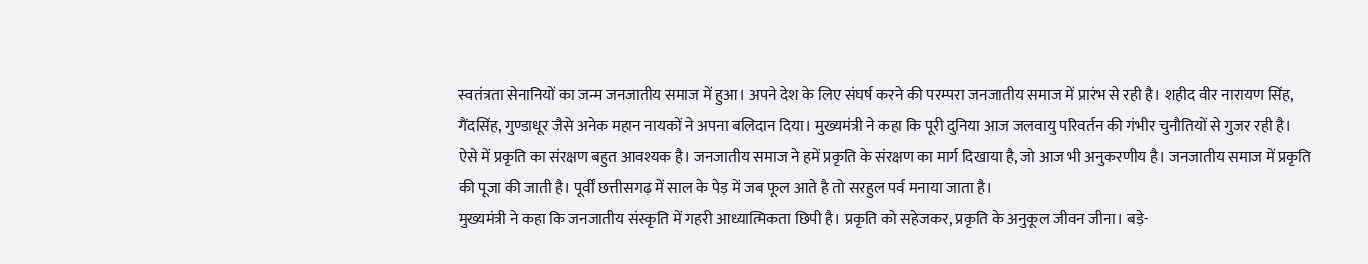स्वतंत्रता सेनानियों का जन्म जनजातीय समाज में हुआ। अपने देश के लिए संघर्ष करने की परम्परा जनजातीय समाज में प्रारंभ से रही है। शहीद वीर नारायण सिंह, गैंदसिंह, गुण्डाधूर जैसे अनेक महान नायकों ने अपना बलिदान दिया। मुख्यमंत्री ने कहा कि पूरी दुनिया आज जलवायु परिवर्तन की गंभीर चुनौतियों से गुजर रही है। ऐसे में प्रकृति का संरक्षण बहुत आवश्यक है। जनजातीय समाज ने हमें प्रकृति के संरक्षण का मार्ग दिखाया है, जो आज भी अनुकरणीय है। जनजातीय समाज में प्रकृति की पूजा की जाती है। पूर्वीं छत्तीसगढ़ में साल के पेड़ में जब फूल आते है तो सरहुल पर्व मनाया जाता है।
मुख्यमंत्री ने कहा कि जनजातीय संस्कृति में गहरी आध्यात्मिकता छिपी है। प्रकृति को सहेजकर, प्रकृति के अनुकूल जीवन जीना। बड़े-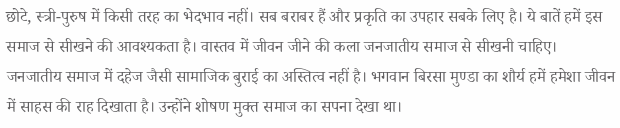छोटे, स्त्री-पुरुष में किसी तरह का भेदभाव नहीं। सब बराबर हैं और प्रकृति का उपहार सबके लिए है। ये बातें हमें इस समाज से सीखने की आवश्यकता है। वास्तव में जीवन जीने की कला जनजातीय समाज से सीखनी चाहिए। जनजातीय समाज में दहेज जैसी सामाजिक बुराई का अस्तित्व नहीं है। भगवान बिरसा मुण्डा का शौर्य हमें हमेशा जीवन में साहस की राह दिखाता है। उन्होंने शोषण मुक्त समाज का सपना देखा था।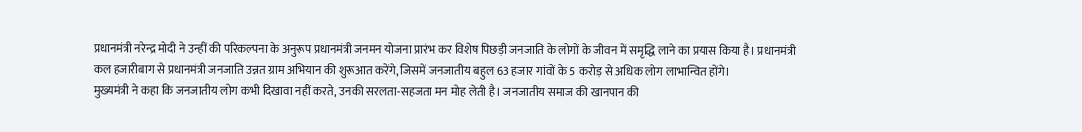प्रधानमंत्री नरेन्द्र मोदी ने उन्हीं की परिकल्पना के अनुरूप प्रधानमंत्री जनमन योजना प्रारंभ कर विशेष पिछड़ी जनजाति के लोगों के जीवन में समृद्धि लाने का प्रयास किया है। प्रधानमंत्री कल हजारीबाग से प्रधानमंत्री जनजाति उन्नत ग्राम अभियान की शुरूआत करेंगे, जिसमें जनजातीय बहुल 63 हजार गांवों के 5 करोड़ से अधिक लोग लाभान्वित होंगे।
मुख्यमंत्री ने कहा कि जनजातीय लोग कभी दिखावा नहीं करते, उनकी सरलता-सहजता मन मोह लेती है। जनजातीय समाज की खानपान की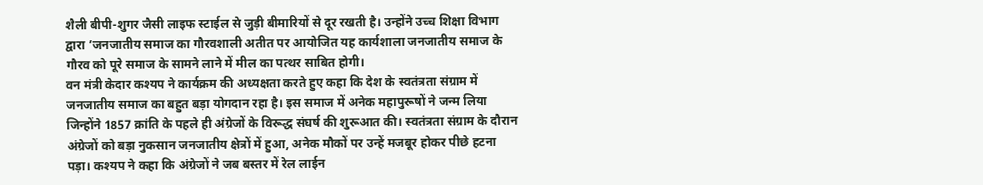शैली बीपी-शुगर जैसी लाइफ स्टाईल से जुड़ी बीमारियों से दूर रखती है। उन्होंने उच्च शिक्षा विभाग द्वारा ’जनजातीय समाज का गौरवशाली अतीत पर आयोजित यह कार्यशाला जनजातीय समाज के गौरव को पूरे समाज के सामने लाने में मील का पत्थर साबित होगी।
वन मंत्री केदार कश्यप ने कार्यक्रम की अध्यक्षता करते हुए कहा कि देश के स्वतंत्रता संग्राम में जनजातीय समाज का बहुत बड़ा योगदान रहा है। इस समाज में अनेक महापुरूषों ने जन्म लिया जिन्होंने 1857 क्रांति के पहले ही अंग्रेजों के विरूद्ध संघर्ष की शुरूआत की। स्वतंत्रता संग्राम के दौरान अंग्रेजों को बड़ा नुकसान जनजातीय क्षेत्रों में हुआ, अनेक मौकों पर उन्हें मजबूर होकर पीछे हटना पड़ा। कश्यप ने कहा कि अंग्रेजों ने जब बस्तर में रेल लाईन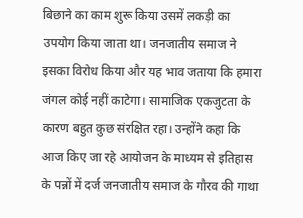बिछाने का काम शुरू किया उसमें लकड़ी का उपयोग किया जाता था। जनजातीय समाज ने इसका विरोध किया और यह भाव जताया कि हमारा जंगल कोई नहीं काटेगा। सामाजिक एकजुटता के कारण बहुत कुछ संरक्षित रहा। उन्होंने कहा कि आज किए जा रहे आयोजन के माध्यम से इतिहास के पन्नों में दर्ज जनजातीय समाज के गौरव की गाथा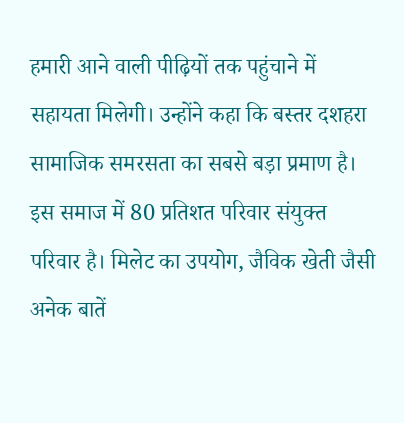हमारी आने वाली पीढ़ियों तक पहुंचाने में सहायता मिलेगी। उन्होंने कहा कि बस्तर दशहरा सामाजिक समरसता का सबसे बड़ा प्रमाण है। इस समाज में 80 प्रतिशत परिवार संयुक्त परिवार है। मिलेट का उपयोग, जैविक खेती जैसी अनेक बातें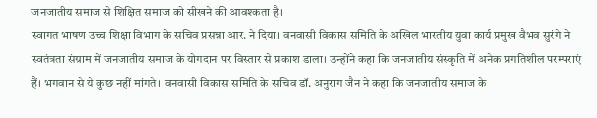जनजातीय समाज से शिक्षित समाज को सीखने की आवश्कता है।
स्वागत भाषण उच्च शिक्षा विभाग के सचिव प्रसन्ना आर. ने दिया। वनवासी विकास समिति के अखिल भारतीय युवा कार्य प्रमुख वैभव सुरंगे ने स्वतंत्रता संग्राम में जनजातीय समाज के योगदान पर विस्तार से प्रकाश डाला। उन्होंने कहा कि जनजातीय संस्कृति में अनेक प्रगतिशील परम्पराएं हैं। भगवान से ये कुछ नहीं मांगते। वनवासी विकास समिति के सचिव डॉ. अनुराग जैन ने कहा कि जनजातीय समाज के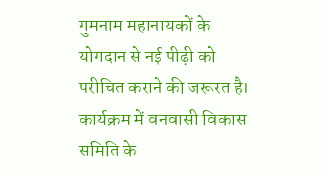गुमनाम महानायकों के योगदान से नई पीढ़ी को परीचित कराने की जरूरत है। कार्यक्रम में वनवासी विकास समिति के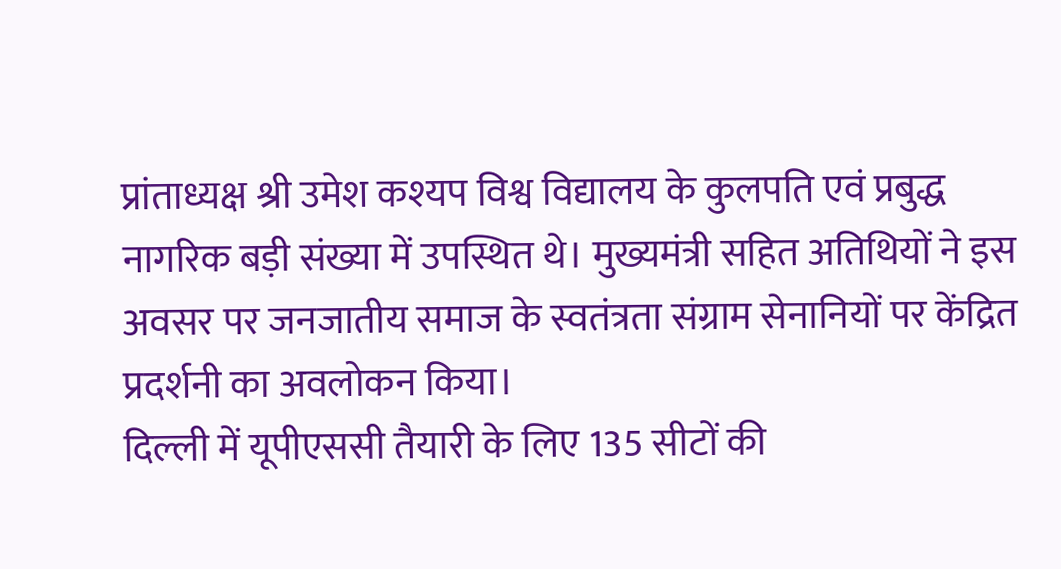प्रांताध्यक्ष श्री उमेश कश्यप विश्व विद्यालय के कुलपति एवं प्रबुद्ध नागरिक बड़ी संख्या में उपस्थित थे। मुख्यमंत्री सहित अतिथियों ने इस अवसर पर जनजातीय समाज के स्वतंत्रता संग्राम सेनानियों पर केंद्रित प्रदर्शनी का अवलोकन किया।
दिल्ली में यूपीएससी तैयारी के लिए 135 सीटों की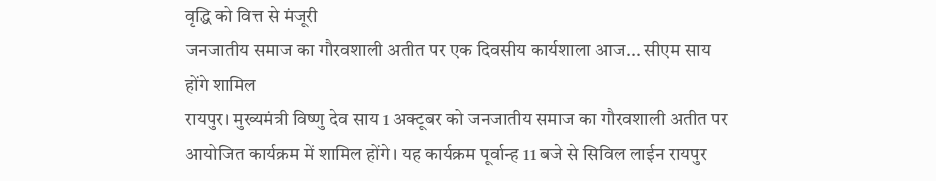वृद्धि को वित्त से मंजूरी
जनजातीय समाज का गौरवशाली अतीत पर एक दिवसीय कार्यशाला आज... सीएम साय होंगे शामिल
रायपुर। मुख्यमंत्री विष्णु देव साय 1 अक्टूबर को जनजातीय समाज का गौरवशाली अतीत पर आयोजित कार्यक्रम में शामिल होंगे। यह कार्यक्रम पूर्वान्ह 11 बजे से सिविल लाईन रायपुर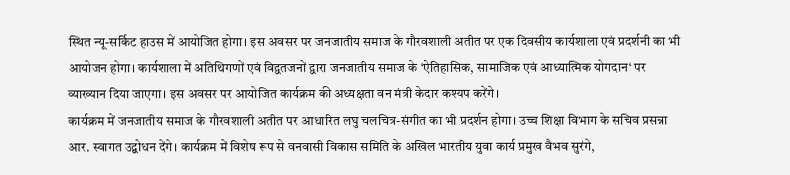स्थित न्यू-सर्किट हाउस में आयोजित होगा। इस अवसर पर जनजातीय समाज के गौरवशाली अतीत पर एक दिवसीय कार्यशाला एवं प्रदर्शनी का भी आयोजन होगा। कार्यशाला में अतिथिगणों एवं विद्वतजनों द्वारा जनजातीय समाज के ‘ऐतिहासिक, सामाजिक एवं आध्यात्मिक योगदान‘ पर व्याख्यान दिया जाएगा। इस अवसर पर आयोजित कार्यक्रम की अध्यक्षता वन मंत्री केदार कश्यप करेंगे।
कार्यक्रम में जनजातीय समाज के गौरवशाली अतीत पर आधारित लघु चलचित्र-संगीत का भी प्रदर्शन होगा। उच्च शिक्षा विभाग के सचिव प्रसन्ना आर. स्वागत उद्बोधन देंगे। कार्यक्रम में विशेष रूप से वनवासी विकास समिति के अखिल भारतीय युवा कार्य प्रमुख वैभव सुरंगे,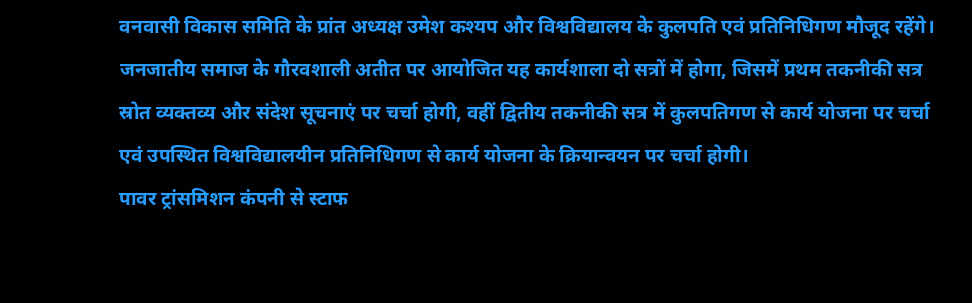वनवासी विकास समिति के प्रांत अध्यक्ष उमेश कश्यप और विश्वविद्यालय के कुलपति एवं प्रतिनिधिगण मौजूद रहेंगे।
जनजातीय समाज के गौरवशाली अतीत पर आयोजित यह कार्यशाला दो सत्रों में होगा, जिसमें प्रथम तकनीकी सत्र स्रोत व्यक्तव्य और संदेश सूचनाएं पर चर्चा होगी, वहीं द्वितीय तकनीकी सत्र में कुलपतिगण से कार्य योजना पर चर्चा एवं उपस्थित विश्वविद्यालयीन प्रतिनिधिगण से कार्य योजना के क्रियान्वयन पर चर्चा होगी।
पावर ट्रांसमिशन कंपनी से स्टाफ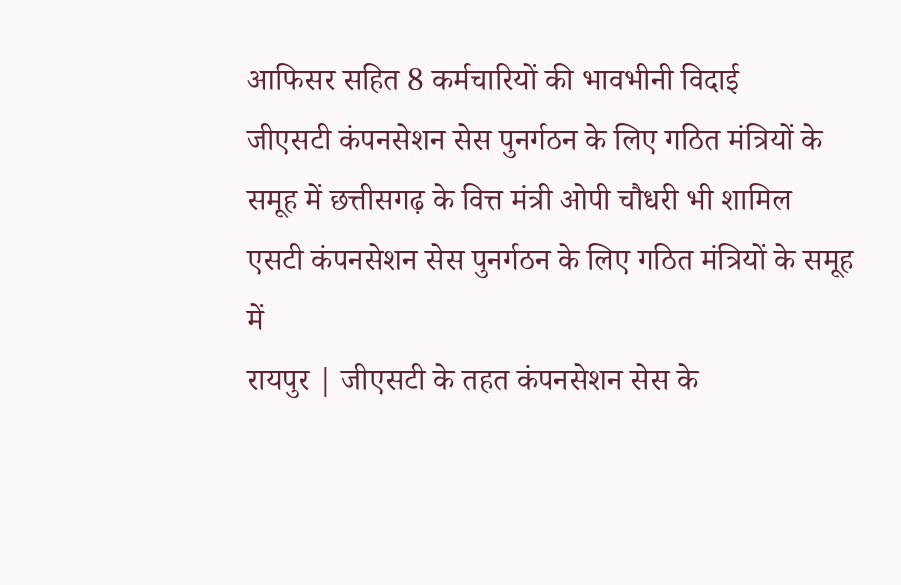आफिसर सहित 8 कर्मचारियों की भावभीनी विदाई
जीएसटी कंपनसेशन सेस पुनर्गठन के लिए गठित मंत्रियों के समूह में छत्तीसगढ़ के वित्त मंत्री ओपी चौधरी भी शामिल
एसटी कंपनसेशन सेस पुनर्गठन के लिए गठित मंत्रियों के समूह में
रायपुर | जीएसटी के तहत कंपनसेशन सेस के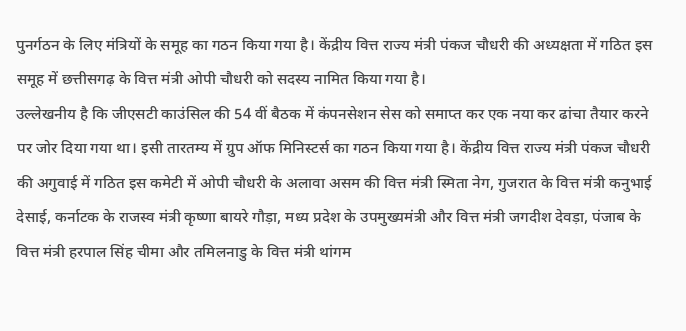पुनर्गठन के लिए मंत्रियों के समूह का गठन किया गया है। केंद्रीय वित्त राज्य मंत्री पंकज चौधरी की अध्यक्षता में गठित इस समूह में छत्तीसगढ़ के वित्त मंत्री ओपी चौधरी को सदस्य नामित किया गया है।
उल्लेखनीय है कि जीएसटी काउंसिल की 54 वीं बैठक में कंपनसेशन सेस को समाप्त कर एक नया कर ढांचा तैयार करने पर जोर दिया गया था। इसी तारतम्य में ग्रुप ऑफ मिनिस्टर्स का गठन किया गया है। केंद्रीय वित्त राज्य मंत्री पंकज चौधरी की अगुवाई में गठित इस कमेटी में ओपी चौधरी के अलावा असम की वित्त मंत्री स्मिता नेग, गुजरात के वित्त मंत्री कनुभाई देसाई, कर्नाटक के राजस्व मंत्री कृष्णा बायरे गौड़ा, मध्य प्रदेश के उपमुख्यमंत्री और वित्त मंत्री जगदीश देवड़ा, पंजाब के वित्त मंत्री हरपाल सिंह चीमा और तमिलनाडु के वित्त मंत्री थांगम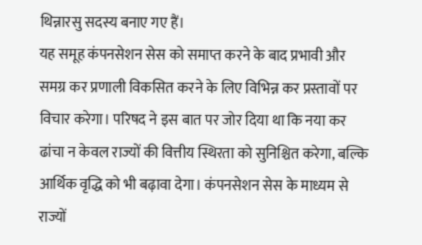थिन्नारसु सदस्य बनाए गए हैं।
यह समूह कंपनसेशन सेस को समाप्त करने के बाद प्रभावी और समग्र कर प्रणाली विकसित करने के लिए विभिन्न कर प्रस्तावों पर विचार करेगा। परिषद ने इस बात पर जोर दिया था कि नया कर ढांचा न केवल राज्यों की वित्तीय स्थिरता को सुनिश्चित करेगा, बल्कि आर्थिक वृद्धि को भी बढ़ावा देगा। कंपनसेशन सेस के माध्यम से राज्यों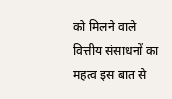को मिलने वाले वित्तीय संसाधनों का महत्व इस बात से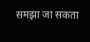समझा जा सकता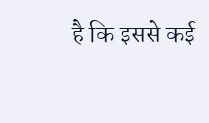है कि इससे कई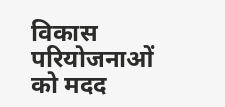विकास परियोजनाओं को मदद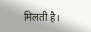मिलती है।